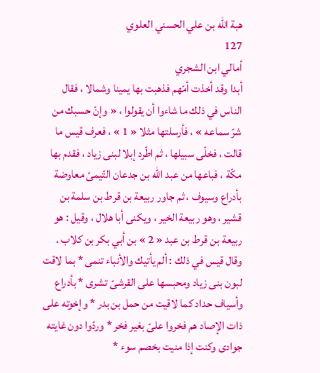هبة الله بن علي الحسني العلوي
127
أمالي ابن الشجري
أبدا وقد أخذت أمّهم فذهبت بها يمينا وشمالا ، فقال الناس في ذلك ما شاءوا أن يقولوا ، « وإنّ حسبك من شرّ سماعه » ، فأرسلتها مثلا « 1 » ، فعرف قيس ما قالت ، فخلّى سبيلها ، ثم اطّرد إبلا لبنى زياد ، فقدم بها مكّة ، فباعها من عبد اللّه بن جدعان التّيمىّ معاوضة بأدراع وسيوف ، ثم جاور ربيعة بن قرط بن سلمة بن قشير ، وهو ربيعة الخير ، ويكنى أبا هلال ، وقيل : هو ربيعة بن قرط بن عبد « 2 » بن أبي بكر بن كلاب . وقال قيس في ذلك : ألم يأتيك والأنباء تنمى * بما لاقت لبون بنى زياد ومحبسها على القرشىّ تشرى * بأدراع وأسياف حداد كما لاقيت من حمل بن بدر * وإخوته على ذات الإصاد هم فخروا علىّ بغير فخر * وردّوا دون غايته جوادى وكنت إذا منيت بخصم سوء *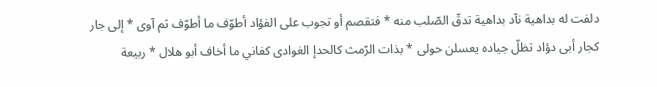دلفت له بداهية نآد بداهية تدقّ الصّلب منه * فتقصم أو تجوب على الفؤاد أطوّف ما أطوّف ثم آوى * إلى جار كجار أبى دؤاد تظلّ جياده يعسلن حولى * بذات الرّمث كالحدإ الغوادى كفاني ما أخاف أبو هلال * ربيعة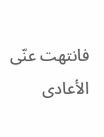فانتهت عنّى الأعادى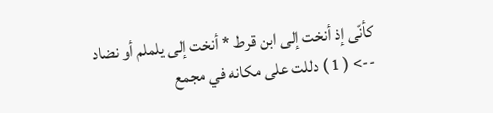كأنّى إذ أنخت إلى ابن قرط * أنخت إلى يلملم أو نضاد
--> ( 1 ) دللت على مكانه في مجمع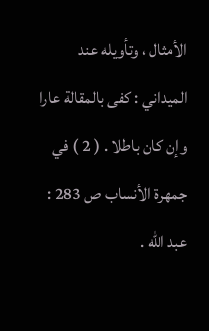الأمثال ، وتأويله عند الميداني : كفى بالمقالة عارا وإن كان باطلا . ( 2 ) في جمهرة الأنساب ص 283 : عبد اللّه .